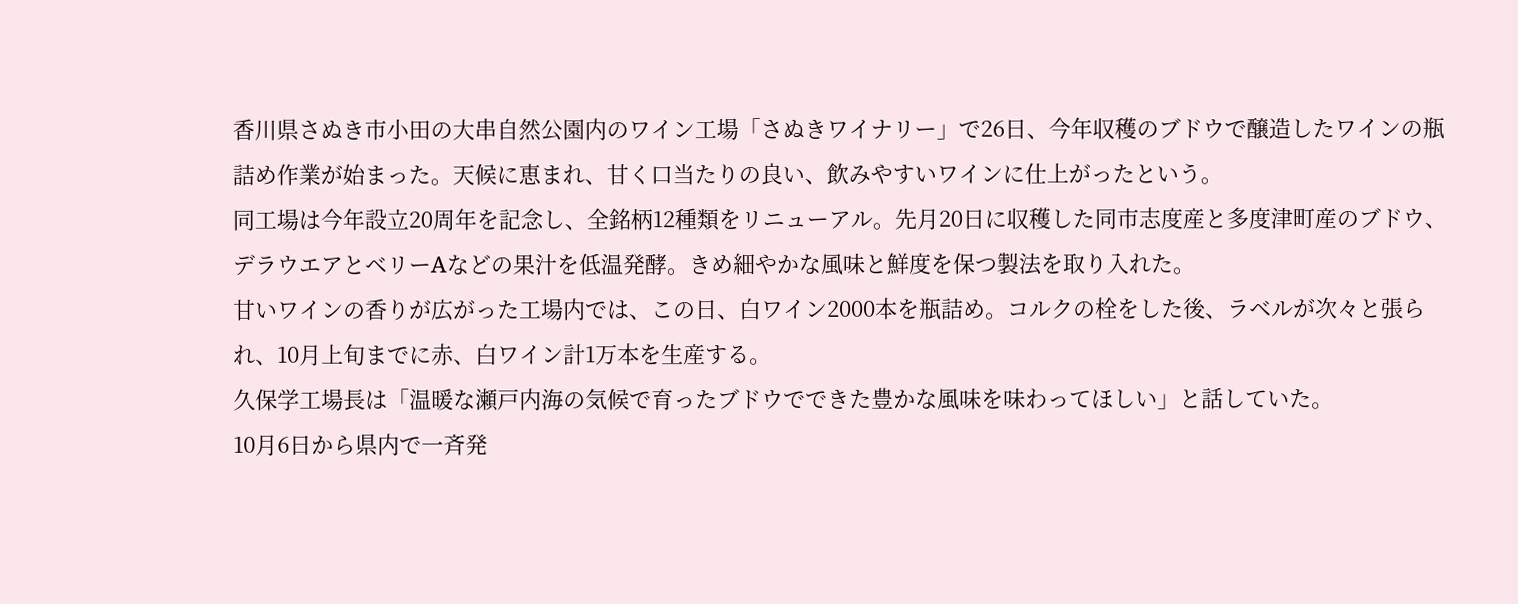香川県さぬき市小田の大串自然公園内のワイン工場「さぬきワイナリー」で26日、今年収穫のブドウで醸造したワインの瓶詰め作業が始まった。天候に恵まれ、甘く口当たりの良い、飲みやすいワインに仕上がったという。
同工場は今年設立20周年を記念し、全銘柄12種類をリニューアル。先月20日に収穫した同市志度産と多度津町産のブドウ、デラウエアとベリーAなどの果汁を低温発酵。きめ細やかな風味と鮮度を保つ製法を取り入れた。
甘いワインの香りが広がった工場内では、この日、白ワイン2000本を瓶詰め。コルクの栓をした後、ラベルが次々と張られ、10月上旬までに赤、白ワイン計1万本を生産する。
久保学工場長は「温暖な瀬戸内海の気候で育ったブドウでできた豊かな風味を味わってほしい」と話していた。
10月6日から県内で一斉発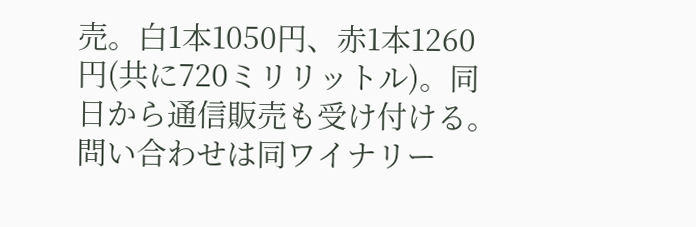売。白1本1050円、赤1本1260円(共に720ミリリットル)。同日から通信販売も受け付ける。問い合わせは同ワイナリー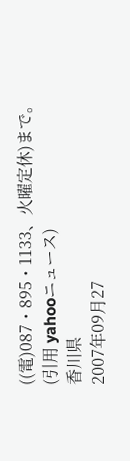((電)087・895・1133、火曜定休)まで。
(引用 yahooニュース)
香川県
2007年09月27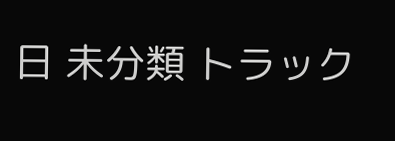日 未分類 トラック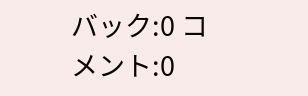バック:0 コメント:0